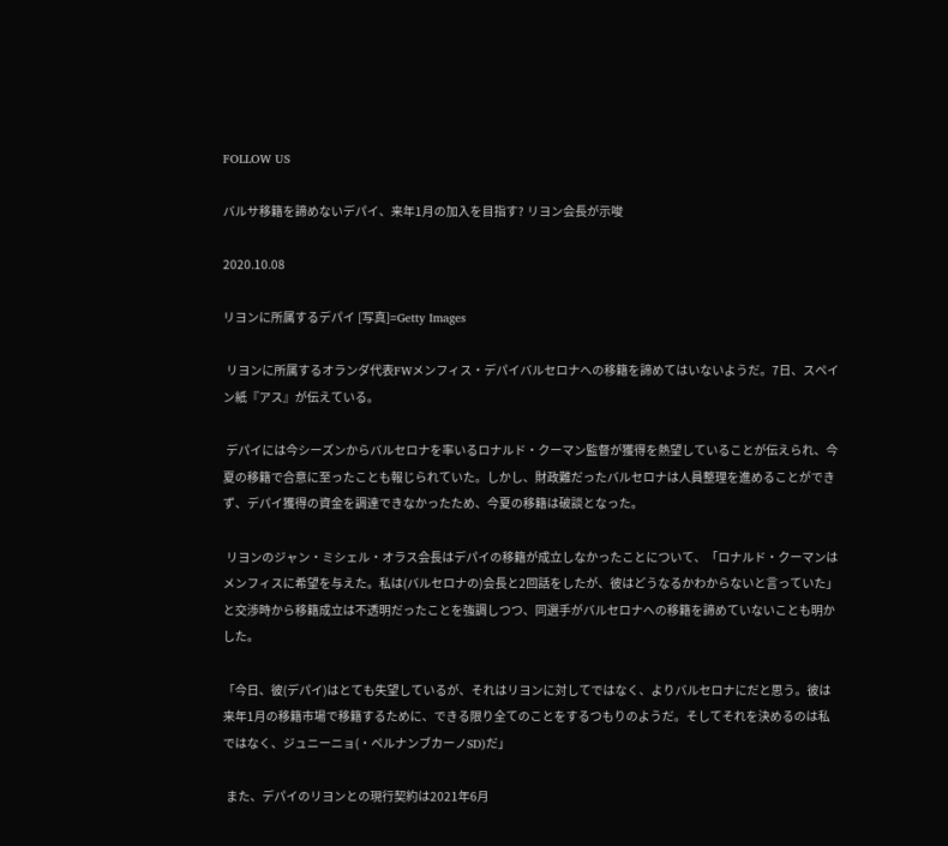FOLLOW US

バルサ移籍を諦めないデパイ、来年1月の加入を目指す? リヨン会長が示唆

2020.10.08

リヨンに所属するデパイ [写真]=Getty Images

 リヨンに所属するオランダ代表FWメンフィス・デパイバルセロナへの移籍を諦めてはいないようだ。7日、スペイン紙『アス』が伝えている。

 デパイには今シーズンからバルセロナを率いるロナルド・クーマン監督が獲得を熱望していることが伝えられ、今夏の移籍で合意に至ったことも報じられていた。しかし、財政難だったバルセロナは人員整理を進めることができず、デパイ獲得の資金を調達できなかったため、今夏の移籍は破談となった。

 リヨンのジャン・ミシェル・オラス会長はデパイの移籍が成立しなかったことについて、「ロナルド・クーマンはメンフィスに希望を与えた。私は(バルセロナの)会長と2回話をしたが、彼はどうなるかわからないと言っていた」と交渉時から移籍成立は不透明だったことを強調しつつ、同選手がバルセロナへの移籍を諦めていないことも明かした。

「今日、彼(デパイ)はとても失望しているが、それはリヨンに対してではなく、よりバルセロナにだと思う。彼は来年1月の移籍市場で移籍するために、できる限り全てのことをするつもりのようだ。そしてそれを決めるのは私ではなく、ジュニーニョ(・ペルナンブカーノSD)だ」

 また、デパイのリヨンとの現行契約は2021年6月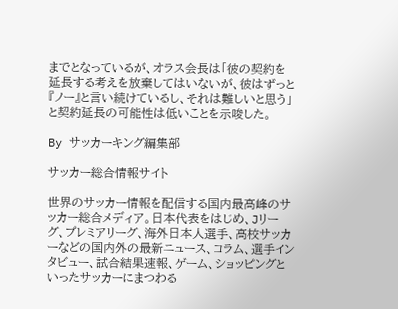までとなっているが、オラス会長は「彼の契約を延長する考えを放棄してはいないが、彼はずっと『ノー』と言い続けているし、それは難しいと思う」と契約延長の可能性は低いことを示唆した。

By サッカーキング編集部

サッカー総合情報サイト

世界のサッカー情報を配信する国内最高峰のサッカー総合メディア。日本代表をはじめ、Jリーグ、プレミアリーグ、海外日本人選手、高校サッカーなどの国内外の最新ニュース、コラム、選手インタビュー、試合結果速報、ゲーム、ショッピングといったサッカーにまつわる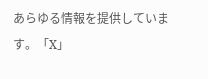あらゆる情報を提供しています。「X」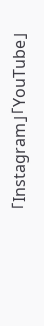「Instagram」「YouTube」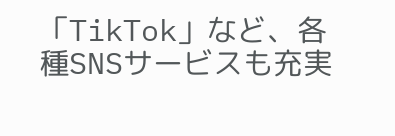「TikTok」など、各種SNSサービスも充実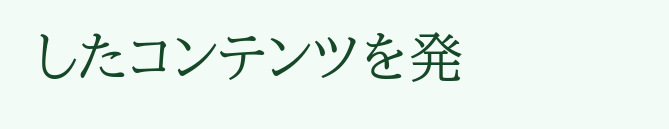したコンテンツを発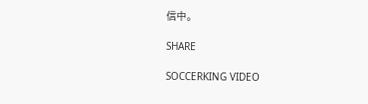信中。

SHARE

SOCCERKING VIDEO